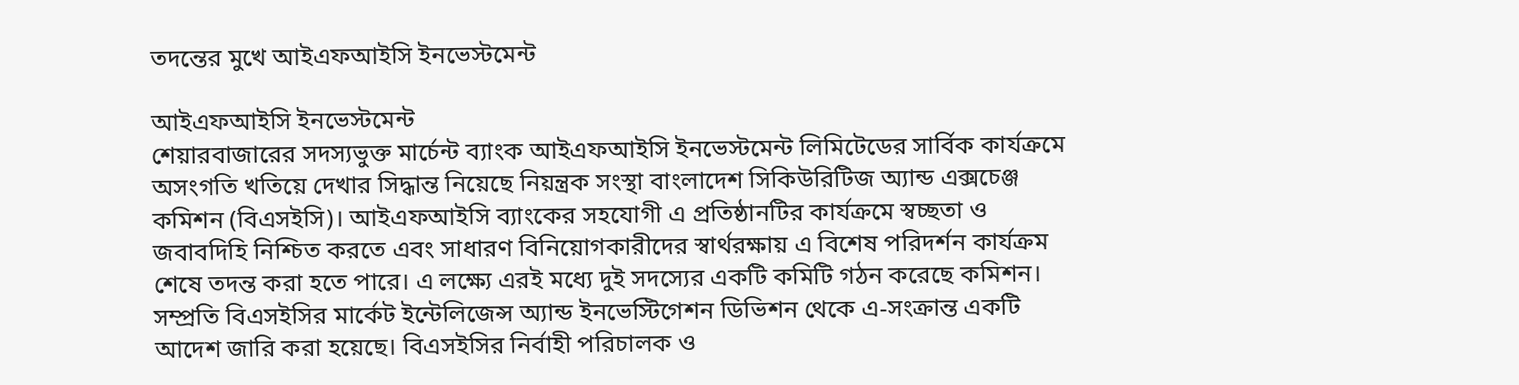তদন্তের মুখে আইএফআইসি ইনভেস্টমেন্ট

আইএফআইসি ইনভেস্টমেন্ট
শেয়ারবাজারের সদস্যভুক্ত মার্চেন্ট ব্যাংক আইএফআইসি ইনভেস্টমেন্ট লিমিটেডের সার্বিক কার্যক্রমে অসংগতি খতিয়ে দেখার সিদ্ধান্ত নিয়েছে নিয়ন্ত্রক সংস্থা বাংলাদেশ সিকিউরিটিজ অ্যান্ড এক্সচেঞ্জ কমিশন (বিএসইসি)। আইএফআইসি ব্যাংকের সহযোগী এ প্রতিষ্ঠানটির কার্যক্রমে স্বচ্ছতা ও জবাবদিহি নিশ্চিত করতে এবং সাধারণ বিনিয়োগকারীদের স্বার্থরক্ষায় এ বিশেষ পরিদর্শন কার্যক্রম শেষে তদন্ত করা হতে পারে। এ লক্ষ্যে এরই মধ্যে দুই সদস্যের একটি কমিটি গঠন করেছে কমিশন।
সম্প্রতি বিএসইসির মার্কেট ইন্টেলিজেন্স অ্যান্ড ইনভেস্টিগেশন ডিভিশন থেকে এ-সংক্রান্ত একটি আদেশ জারি করা হয়েছে। বিএসইসির নির্বাহী পরিচালক ও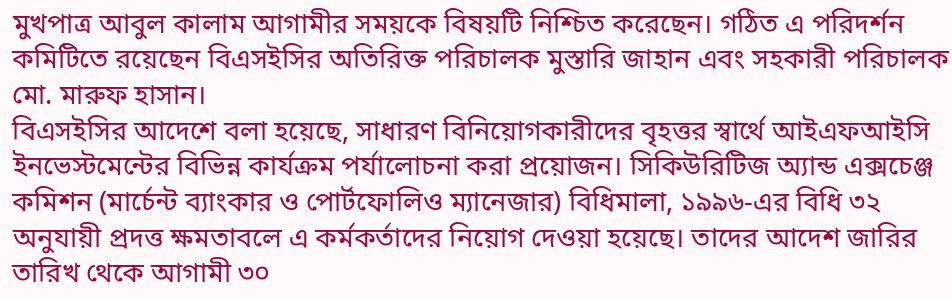মুখপাত্র আবুল কালাম আগামীর সময়কে বিষয়টি নিশ্চিত করেছেন। গঠিত এ পরিদর্শন কমিটিতে রয়েছেন বিএসইসির অতিরিক্ত পরিচালক মুস্তারি জাহান এবং সহকারী পরিচালক মো. মারুফ হাসান।
বিএসইসির আদেশে বলা হয়েছে, সাধারণ বিনিয়োগকারীদের বৃহত্তর স্বার্থে আইএফআইসি ইনভেস্টমেন্টের বিভিন্ন কার্যক্রম পর্যালোচনা করা প্রয়োজন। সিকিউরিটিজ অ্যান্ড এক্সচেঞ্জ কমিশন (মার্চেন্ট ব্যাংকার ও পোর্টফোলিও ম্যানেজার) বিধিমালা, ১৯৯৬-এর বিধি ৩২ অনুযায়ী প্রদত্ত ক্ষমতাবলে এ কর্মকর্তাদের নিয়োগ দেওয়া হয়েছে। তাদের আদেশ জারির তারিখ থেকে আগামী ৩০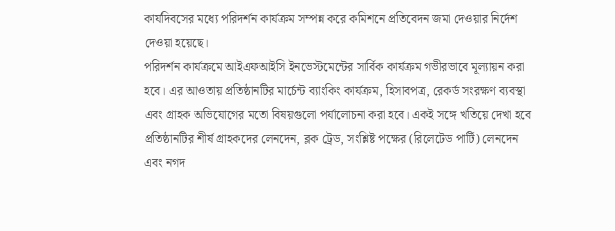কার্যদিবসের মধ্যে পরিদর্শন কার্যক্রম সম্পন্ন করে কমিশনে প্রতিবেদন জমা দেওয়ার নির্দেশ দেওয়া হয়েছে।
পরিদর্শন কার্যক্রমে আইএফআইসি ইনভেস্টমেন্টের সার্বিক কার্যক্রম গভীরভাবে মূল্যায়ন করা হবে। এর আওতায় প্রতিষ্ঠানটির মার্চেন্ট ব্যাংকিং কার্যক্রম, হিসাবপত্র, রেকর্ড সংরক্ষণ ব্যবস্থা এবং গ্রাহক অভিযোগের মতো বিষয়গুলো পর্যালোচনা করা হবে। একই সঙ্গে খতিয়ে দেখা হবে প্রতিষ্ঠানটির শীর্ষ গ্রাহকদের লেনদেন, ব্লক ট্রেড, সংশ্লিষ্ট পক্ষের (রিলেটেড পার্টি) লেনদেন এবং নগদ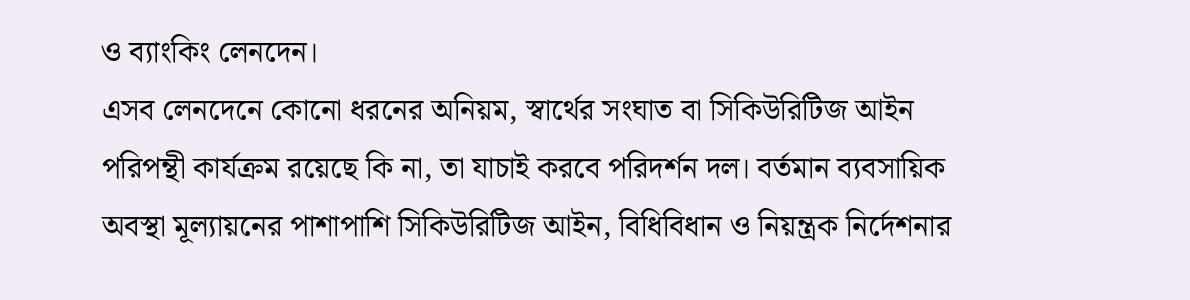ও ব্যাংকিং লেনদেন।
এসব লেনদেনে কোনো ধরনের অনিয়ম, স্বার্থের সংঘাত বা সিকিউরিটিজ আইন পরিপন্থী কার্যক্রম রয়েছে কি না, তা যাচাই করবে পরিদর্শন দল। বর্তমান ব্যবসায়িক অবস্থা মূল্যায়নের পাশাপাশি সিকিউরিটিজ আইন, বিধিবিধান ও নিয়ন্ত্রক নির্দেশনার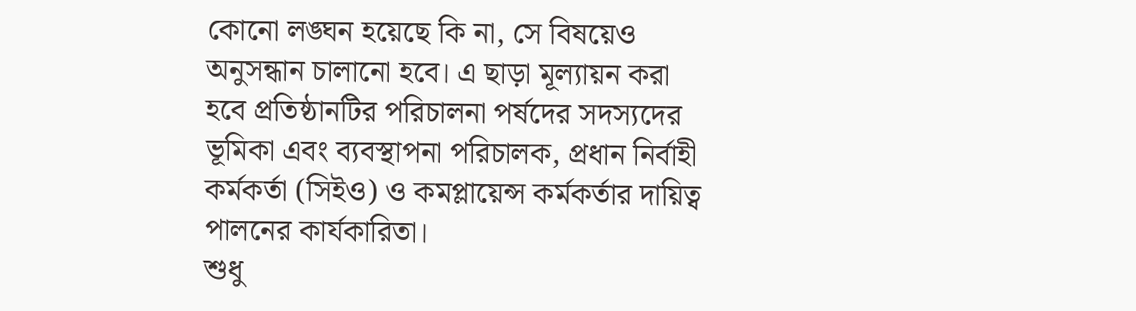কোনো লঙ্ঘন হয়েছে কি না, সে বিষয়েও অনুসন্ধান চালানো হবে। এ ছাড়া মূল্যায়ন করা হবে প্রতিষ্ঠানটির পরিচালনা পর্ষদের সদস্যদের ভূমিকা এবং ব্যবস্থাপনা পরিচালক, প্রধান নির্বাহী কর্মকর্তা (সিইও) ও কমপ্লায়েন্স কর্মকর্তার দায়িত্ব পালনের কার্যকারিতা।
শুধু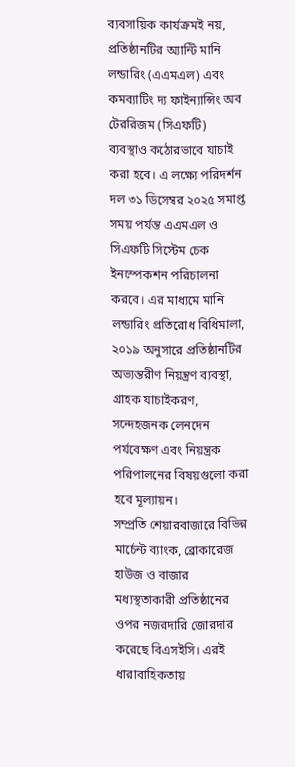ব্যবসায়িক কার্যক্রমই নয়, প্রতিষ্ঠানটির অ্যান্টি মানি লন্ডারিং (এএমএল) এবং কমব্যাটিং দ্য ফাইন্যান্সিং অব টেররিজম (সিএফটি) ব্যবস্থাও কঠোরভাবে যাচাই করা হবে। এ লক্ষ্যে পরিদর্শন দল ৩১ ডিসেম্বর ২০২৫ সমাপ্ত সময় পর্যন্ত এএমএল ও সিএফটি সিস্টেম চেক ইনস্পেকশন পরিচালনা করবে। এর মাধ্যমে মানি লন্ডারিং প্রতিরোধ বিধিমালা, ২০১৯ অনুসারে প্রতিষ্ঠানটির অভ্যন্তরীণ নিয়ন্ত্রণ ব্যবস্থা, গ্রাহক যাচাইকরণ, সন্দেহজনক লেনদেন পর্যবেক্ষণ এবং নিয়ন্ত্রক পরিপালনের বিষয়গুলো করা হবে মূল্যায়ন।
সম্প্রতি শেয়ারবাজারে বিভিন্ন মার্চেন্ট ব্যাংক, ব্রোকারেজ হাউজ ও বাজার মধ্যস্থতাকারী প্রতিষ্ঠানের ওপর নজরদারি জোরদার করেছে বিএসইসি। এরই ধারাবাহিকতায়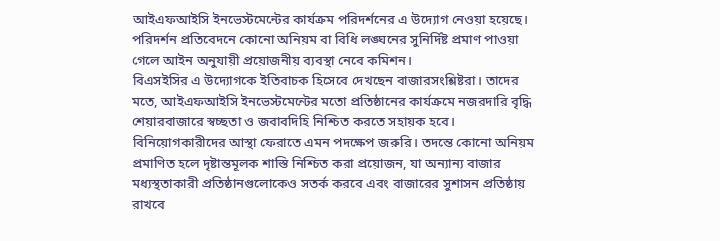আইএফআইসি ইনভেস্টমেন্টের কার্যক্রম পরিদর্শনের এ উদ্যোগ নেওয়া হয়েছে। পরিদর্শন প্রতিবেদনে কোনো অনিয়ম বা বিধি লঙ্ঘনের সুনির্দিষ্ট প্রমাণ পাওয়া গেলে আইন অনুযায়ী প্রয়োজনীয় ব্যবস্থা নেবে কমিশন।
বিএসইসির এ উদ্যোগকে ইতিবাচক হিসেবে দেখছেন বাজারসংশ্লিষ্টরা। তাদের মতে, আইএফআইসি ইনভেস্টমেন্টের মতো প্রতিষ্ঠানের কার্যক্রমে নজরদারি বৃদ্ধি শেয়ারবাজারে স্বচ্ছতা ও জবাবদিহি নিশ্চিত করতে সহায়ক হবে। বিনিয়োগকারীদের আস্থা ফেরাতে এমন পদক্ষেপ জরুরি। তদন্তে কোনো অনিয়ম প্রমাণিত হলে দৃষ্টান্তমূলক শাস্তি নিশ্চিত করা প্রয়োজন, যা অন্যান্য বাজার মধ্যস্থতাকারী প্রতিষ্ঠানগুলোকেও সতর্ক করবে এবং বাজারের সুশাসন প্রতিষ্ঠায় রাখবে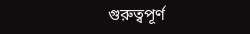গুরুত্বপূর্ণ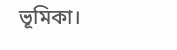ভূমিকা।